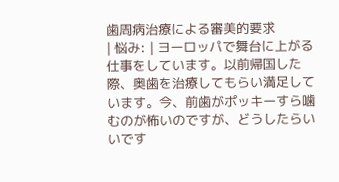歯周病治療による審美的要求
| 悩み: | ヨーロッパで舞台に上がる仕事をしています。以前帰国した際、奥歯を治療してもらい満足しています。今、前歯がポッキーすら噛むのが怖いのですが、どうしたらいいです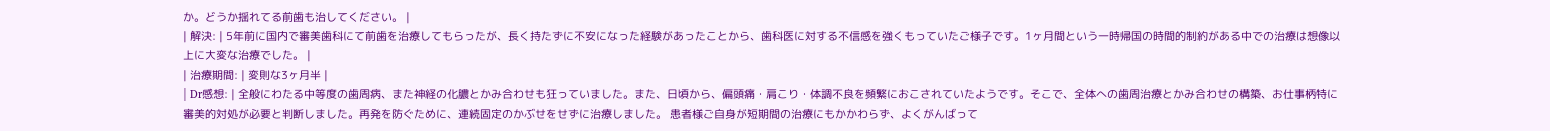か。どうか揺れてる前歯も治してください。 |
| 解決: | 5年前に国内で審美歯科にて前歯を治療してもらったが、長く持たずに不安になった経験があったことから、歯科医に対する不信感を強くもっていたご様子です。1ヶ月間という一時帰国の時間的制約がある中での治療は想像以上に大変な治療でした。 |
| 治療期間: | 変則な3ヶ月半 |
| Dr感想: | 全般にわたる中等度の歯周病、また神経の化膿とかみ合わせも狂っていました。また、日頃から、偏頭痛・肩こり・体調不良を頻繁におこされていたようです。そこで、全体への歯周治療とかみ合わせの構築、お仕事柄特に審美的対処が必要と判断しました。再発を防ぐために、連続固定のかぶせをせずに治療しました。 患者様ご自身が短期間の治療にもかかわらず、よくがんばって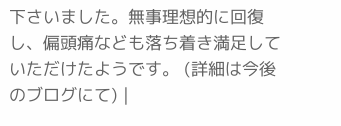下さいました。無事理想的に回復し、偏頭痛なども落ち着き満足していただけたようです。 (詳細は今後のブログにて) |